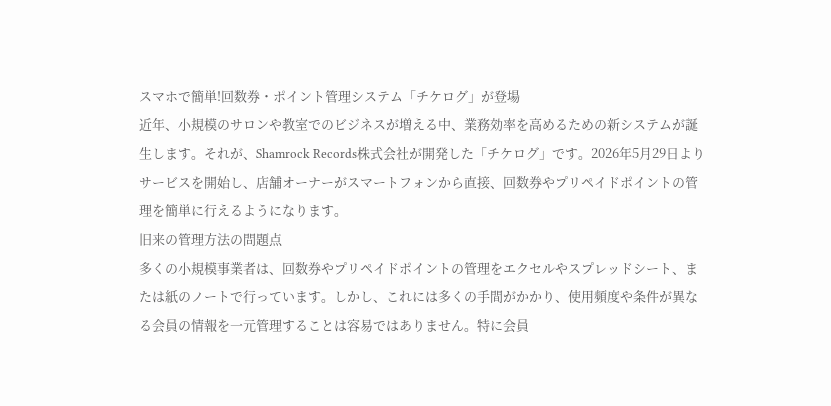スマホで簡単!回数券・ポイント管理システム「チケログ」が登場
近年、小規模のサロンや教室でのビジネスが増える中、業務効率を高めるための新システムが誕生します。それが、Shamrock Records株式会社が開発した「チケログ」です。2026年5月29日よりサービスを開始し、店舗オーナーがスマートフォンから直接、回数券やプリペイドポイントの管理を簡単に行えるようになります。
旧来の管理方法の問題点
多くの小規模事業者は、回数券やプリペイドポイントの管理をエクセルやスプレッドシート、または紙のノートで行っています。しかし、これには多くの手間がかかり、使用頻度や条件が異なる会員の情報を一元管理することは容易ではありません。特に会員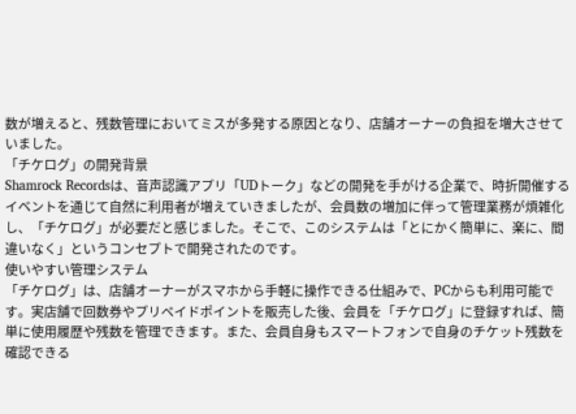数が増えると、残数管理においてミスが多発する原因となり、店舗オーナーの負担を増大させていました。
「チケログ」の開発背景
Shamrock Recordsは、音声認識アプリ「UDトーク」などの開発を手がける企業で、時折開催するイベントを通じて自然に利用者が増えていきましたが、会員数の増加に伴って管理業務が煩雑化し、「チケログ」が必要だと感じました。そこで、このシステムは「とにかく簡単に、楽に、間違いなく」というコンセプトで開発されたのです。
使いやすい管理システム
「チケログ」は、店舗オーナーがスマホから手軽に操作できる仕組みで、PCからも利用可能です。実店舗で回数券やプリペイドポイントを販売した後、会員を「チケログ」に登録すれば、簡単に使用履歴や残数を管理できます。また、会員自身もスマートフォンで自身のチケット残数を確認できる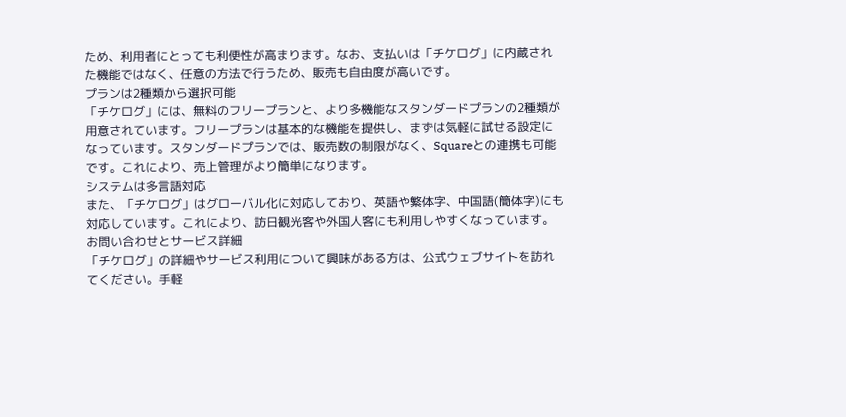ため、利用者にとっても利便性が高まります。なお、支払いは「チケログ」に内蔵された機能ではなく、任意の方法で行うため、販売も自由度が高いです。
プランは2種類から選択可能
「チケログ」には、無料のフリープランと、より多機能なスタンダードプランの2種類が用意されています。フリープランは基本的な機能を提供し、まずは気軽に試せる設定になっています。スタンダードプランでは、販売数の制限がなく、Squareとの連携も可能です。これにより、売上管理がより簡単になります。
システムは多言語対応
また、「チケログ」はグローバル化に対応しており、英語や繁体字、中国語(簡体字)にも対応しています。これにより、訪日観光客や外国人客にも利用しやすくなっています。
お問い合わせとサービス詳細
「チケログ」の詳細やサービス利用について興味がある方は、公式ウェブサイトを訪れてください。手軽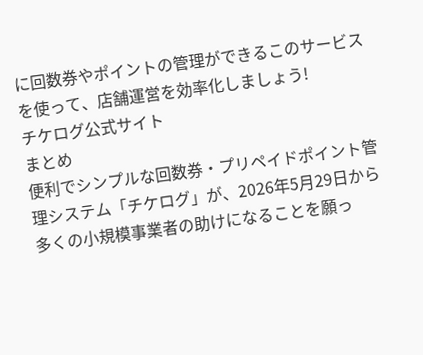に回数券やポイントの管理ができるこのサービスを使って、店舗運営を効率化しましょう!
チケログ公式サイト
まとめ
便利でシンプルな回数券・プリペイドポイント管理システム「チケログ」が、2026年5月29日から多くの小規模事業者の助けになることを願っ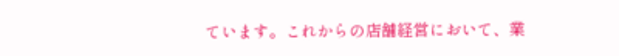ています。これからの店舗経営において、業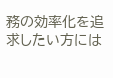務の効率化を追求したい方には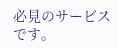必見のサービスです。